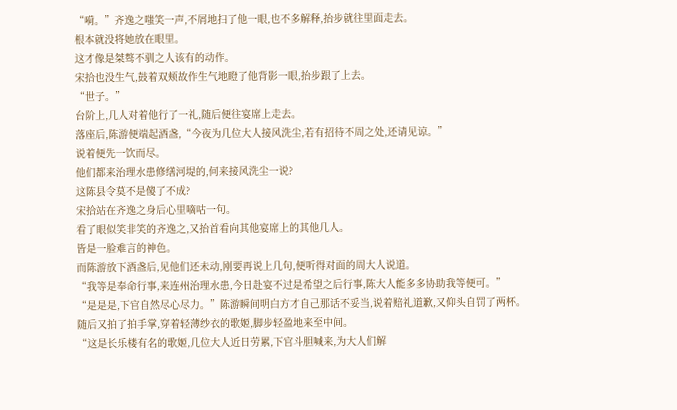“嗬。”齐逸之嗤笑一声,不屑地扫了他一眼,也不多解释,抬步就往里面走去。
根本就没将她放在眼里。
这才像是桀骜不驯之人该有的动作。
宋拾也没生气,鼓着双颊故作生气地瞪了他背影一眼,抬步跟了上去。
“世子。”
台阶上,几人对着他行了一礼,随后便往宴席上走去。
落座后,陈游便端起酒盏,“今夜为几位大人接风洗尘,若有招待不周之处,还请见谅。”
说着便先一饮而尽。
他们都来治理水患修缮河堤的,何来接风洗尘一说?
这陈县令莫不是傻了不成?
宋拾站在齐逸之身后心里嘀咕一句。
看了眼似笑非笑的齐逸之,又抬首看向其他宴席上的其他几人。
皆是一脸难言的神色。
而陈游放下酒盏后,见他们还未动,刚要再说上几句,便听得对面的周大人说道。
“我等是奉命行事,来连州治理水患,今日赴宴不过是希望之后行事,陈大人能多多协助我等便可。”
“是是是,下官自然尽心尽力。”陈游瞬间明白方才自己那话不妥当,说着赔礼道歉,又仰头自罚了两杯。
随后又拍了拍手掌,穿着轻薄纱衣的歌姬,脚步轻盈地来至中间。
“这是长乐楼有名的歌姬,几位大人近日劳累,下官斗胆喊来,为大人们解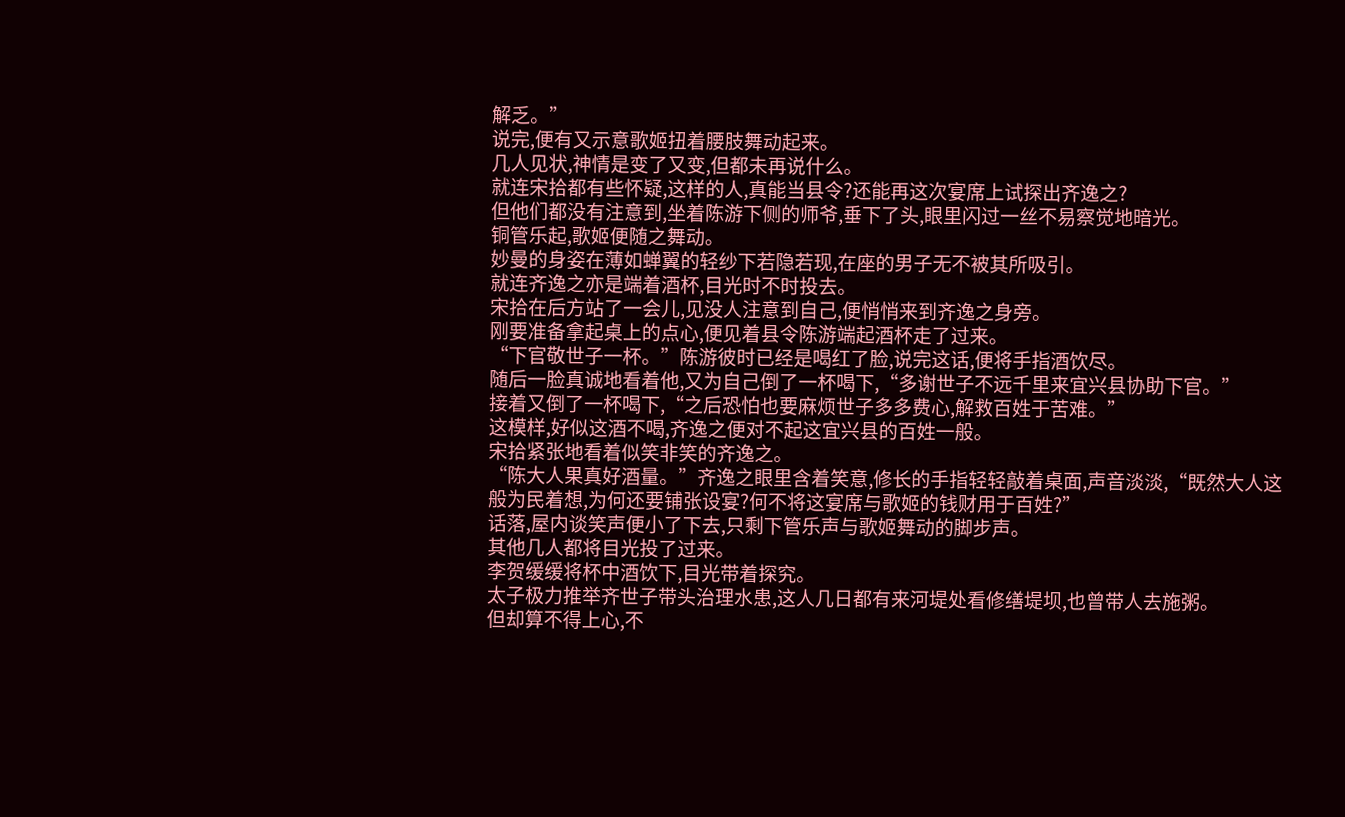解乏。”
说完,便有又示意歌姬扭着腰肢舞动起来。
几人见状,神情是变了又变,但都未再说什么。
就连宋拾都有些怀疑,这样的人,真能当县令?还能再这次宴席上试探出齐逸之?
但他们都没有注意到,坐着陈游下侧的师爷,垂下了头,眼里闪过一丝不易察觉地暗光。
铜管乐起,歌姬便随之舞动。
妙曼的身姿在薄如蝉翼的轻纱下若隐若现,在座的男子无不被其所吸引。
就连齐逸之亦是端着酒杯,目光时不时投去。
宋拾在后方站了一会儿,见没人注意到自己,便悄悄来到齐逸之身旁。
刚要准备拿起桌上的点心,便见着县令陈游端起酒杯走了过来。
“下官敬世子一杯。”陈游彼时已经是喝红了脸,说完这话,便将手指酒饮尽。
随后一脸真诚地看着他,又为自己倒了一杯喝下,“多谢世子不远千里来宜兴县协助下官。”
接着又倒了一杯喝下,“之后恐怕也要麻烦世子多多费心,解救百姓于苦难。”
这模样,好似这酒不喝,齐逸之便对不起这宜兴县的百姓一般。
宋拾紧张地看着似笑非笑的齐逸之。
“陈大人果真好酒量。”齐逸之眼里含着笑意,修长的手指轻轻敲着桌面,声音淡淡,“既然大人这般为民着想,为何还要铺张设宴?何不将这宴席与歌姬的钱财用于百姓?”
话落,屋内谈笑声便小了下去,只剩下管乐声与歌姬舞动的脚步声。
其他几人都将目光投了过来。
李贺缓缓将杯中酒饮下,目光带着探究。
太子极力推举齐世子带头治理水患,这人几日都有来河堤处看修缮堤坝,也曾带人去施粥。
但却算不得上心,不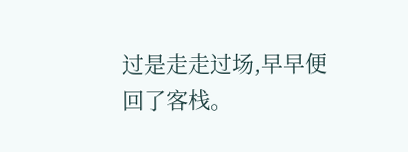过是走走过场,早早便回了客栈。